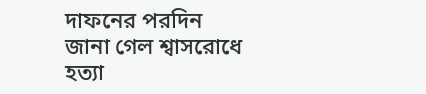দাফনের পরদিন জানা গেল শ্বাসরোধে হত্যা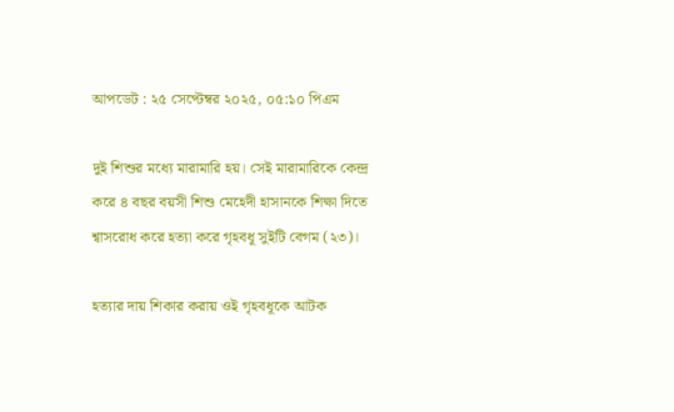আপডেট : ২৫ সেপ্টেম্বর ২০২৫, ০৫:১০ পিএম

দুই শিশুর মধ্যে মারামারি হয়। সেই মারামারিকে কেন্দ্র করে ৪ বছর বয়সী শিশু মেহেদী হাসানকে শিক্ষা দিতে শ্বাসরোধ করে হত্যা করে গৃহবধূ সুইটি বেগম (২৩)।

হত্যার দায় শিকার করায় ওই গৃহবধূকে আটক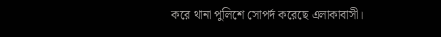করে থানা পুলিশে সোপর্দ করেছে এলাকাবাসী।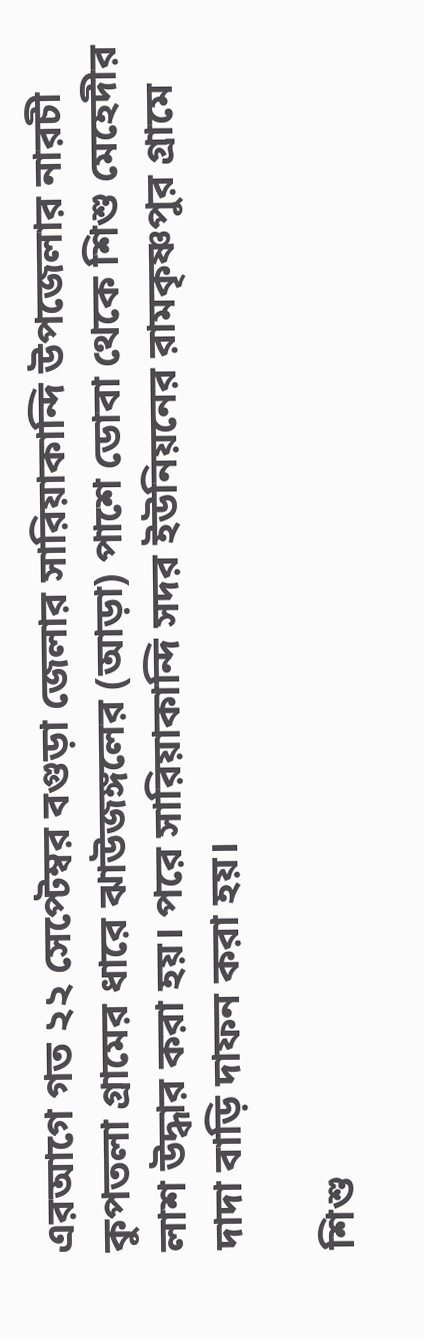এরআগে গত ২২ সেপ্টেম্বর বগুড়া জেলার সারিয়াকান্দি উপজেলার নারচী কুপতলা গ্রামের ধারে ঝাউজঙ্গলের (আড়া) পাশে ডোবা থেকে শিশু মেহেদীর লাশ উদ্ধার করা হয়। পরে সারিয়াকান্দি সদর ইউনিয়নের রামকৃষ্ণপুর গ্রামে দাদা বাড়ি দাফন করা হয়।

শিশু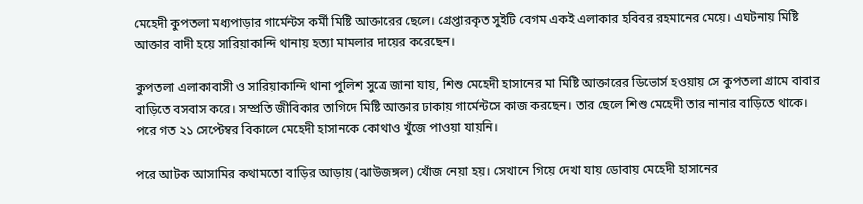মেহেদী কুপতলা মধ্যপাড়ার গার্মেন্টস কর্মী মিষ্টি আক্তারের ছেলে। গ্রেপ্তারকৃত সুইটি বেগম একই এলাকার হবিবর রহমানের মেয়ে। এঘটনায় মিষ্টি আক্তার বাদী হয়ে সারিয়াকান্দি থানায় হত্যা মামলার দায়ের করেছেন।

কুপতলা এলাকাবাসী ও সারিয়াকান্দি থানা পুলিশ সুত্রে জানা যায়, শিশু মেহেদী হাসানের মা মিষ্টি আক্তারের ডিভোর্স হওয়ায় সে কুপতলা গ্রামে বাবার বাড়িতে বসবাস করে। সম্প্রতি জীবিকার তাগিদে মিষ্টি আক্তার ঢাকায় গার্মেন্টসে কাজ করছেন। তার ছেলে শিশু মেহেদী তার নানার বাড়িতে থাকে। পরে গত ২১ সেপ্টেম্বর বিকালে মেহেদী হাসানকে কোথাও খুঁজে পাওয়া যায়নি।

পরে আটক আসামির কথামতো বাড়ির আড়ায় (ঝাউজঙ্গল) খোঁজ নেয়া হয়। সেখানে গিয়ে দেখা যায় ডোবায় মেহেদী হাসানের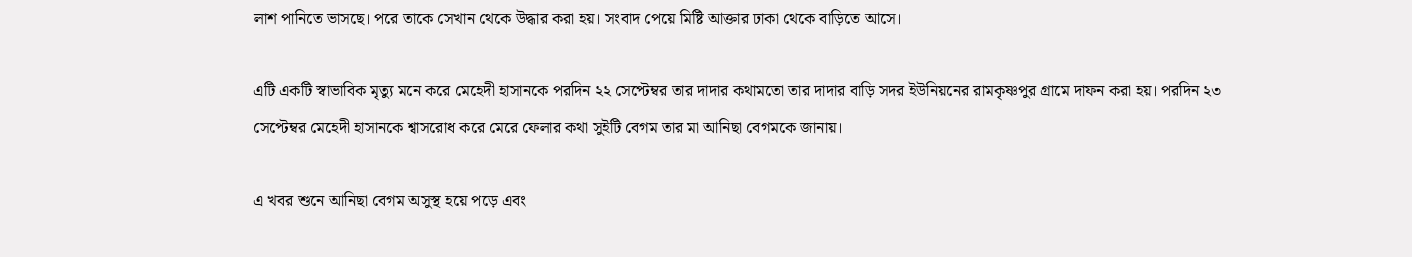লাশ পানিতে ভাসছে। পরে তাকে সেখান থেকে উদ্ধার করা হয়। সংবাদ পেয়ে মিষ্টি আক্তার ঢাকা থেকে বাড়িতে আসে।

এটি একটি স্বাভাবিক মৃত্যু মনে করে মেহেদী হাসানকে পরদিন ২২ সেপ্টেম্বর তার দাদার কথামতো তার দাদার বাড়ি সদর ইউনিয়নের রামকৃষ্ণপুর গ্রামে দাফন করা হয়। পরদিন ২৩ সেপ্টেম্বর মেহেদী হাসানকে শ্বাসরোধ করে মেরে ফেলার কথা সুইটি বেগম তার মা আনিছা বেগমকে জানায়।

এ খবর শুনে আনিছা বেগম অসুস্থ হয়ে পড়ে এবং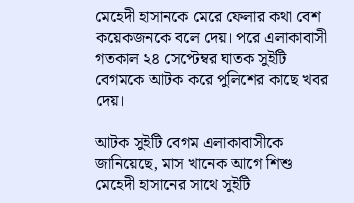মেহেদী হাসানকে মেরে ফেলার কথা বেশ কয়েকজনকে বলে দেয়। পরে এলাকাবাসী গতকাল ২৪ সেপ্টেম্বর ঘাতক সুইটি বেগমকে আটক করে পুলিশের কাছে খবর দেয়।

আটক সুইটি বেগম এলাকাবাসীকে জানিয়েছে, মাস খানেক আগে শিশু মেহেদী হাসানের সাথে সুইটি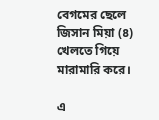বেগমের ছেলে জিসান মিয়া (৪) খেলতে গিয়ে মারামারি করে।

এ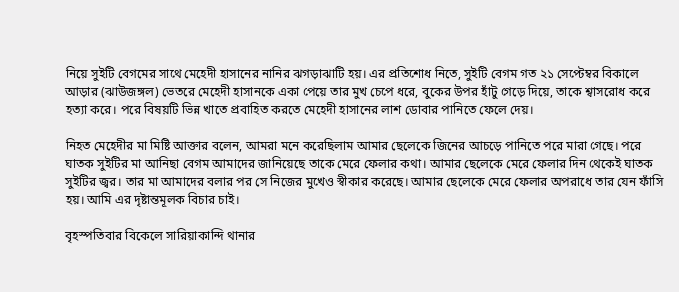নিয়ে সুইটি বেগমের সাথে মেহেদী হাসানের নানির ঝগড়াঝাটি হয়। এর প্রতিশোধ নিতে, সুইটি বেগম গত ২১ সেপ্টেম্বর বিকালে আড়ার (ঝাউজঙ্গল) ভেতরে মেহেদী হাসানকে একা পেয়ে তার মুখ চেপে ধরে, বুকের উপর হাঁটু গেড়ে দিয়ে, তাকে শ্বাসরোধ করে হত্যা করে। পরে বিষয়টি ভিন্ন খাতে প্রবাহিত করতে মেহেদী হাসানের লাশ ডোবার পানিতে ফেলে দেয়।

নিহত মেহেদীর মা মিষ্টি আক্তার বলেন, আমরা মনে করেছিলাম আমার ছেলেকে জিনের আচড়ে পানিতে পরে মারা গেছে। পরে ঘাতক সুইটির মা আনিছা বেগম আমাদের জানিয়েছে তাকে মেরে ফেলার কথা। আমার ছেলেকে মেরে ফেলার দিন থেকেই ঘাতক সুইটির জ্বর। তার মা আমাদের বলার পর সে নিজের মুখেও স্বীকার করেছে। আমার ছেলেকে মেরে ফেলার অপরাধে তার যেন ফাঁসি হয়। আমি এর দৃষ্টান্তমূলক বিচার চাই।

বৃহস্পতিবার বিকেলে সারিয়াকান্দি থানার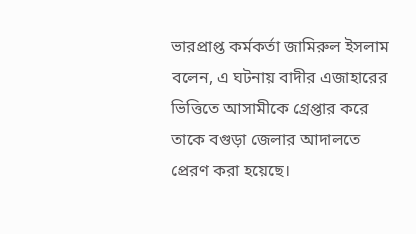ভারপ্রাপ্ত কর্মকর্তা জামিরুল ইসলাম বলেন, এ ঘটনায় বাদীর এজাহারের ভিত্তিতে আসামীকে গ্রেপ্তার করে তাকে বগুড়া জেলার আদালতে প্রেরণ করা হয়েছে।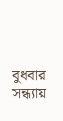বুধবার সন্ধ্যায়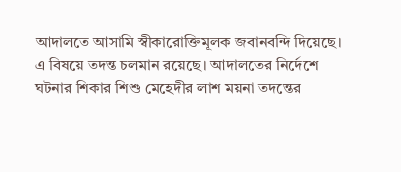আদালতে আসামি স্বীকারোক্তিমূলক জবানবন্দি দিয়েছে। এ বিষয়ে তদন্ত চলমান রয়েছে। আদালতের নির্দেশে ঘটনার শিকার শিশু মেহেদীর লাশ ময়না তদন্তের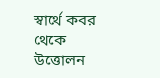স্বার্থে কবর থেকে উত্তোলন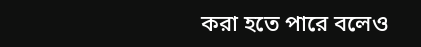করা হতে পারে বলেও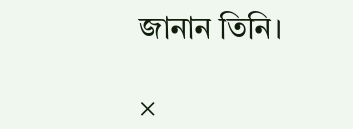জানান তিনি।

×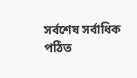সর্বশেষ সর্বাধিক পঠিত